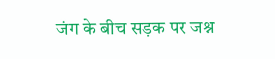जंग के बीच सड़क पर जश्न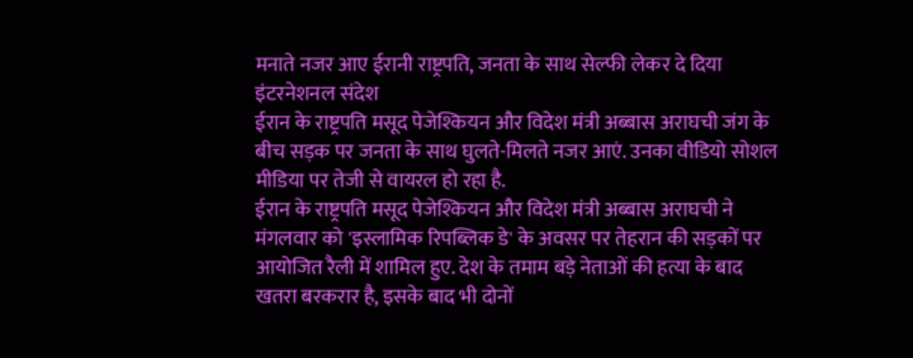मनाते नजर आए ईरानी राष्ट्रपति, जनता के साथ सेल्फी लेकर दे दिया इंटरनेशनल संदेश
ईरान के राष्ट्रपति मसूद पेजेश्कियन और विदेश मंत्री अब्बास अराघची जंग के बीच सड़क पर जनता के साथ घुलते-मिलते नजर आएं. उनका वीडियो सोशल मीडिया पर तेजी से वायरल हो रहा है.
ईरान के राष्ट्रपति मसूद पेजेश्कियन और विदेश मंत्री अब्बास अराघची ने मंगलवार को 'इस्लामिक रिपब्लिक डे' के अवसर पर तेहरान की सड़कों पर आयोजित रैली में शामिल हुए. देश के तमाम बड़े नेताओं की हत्या के बाद खतरा बरकरार है, इसके बाद भी दोनों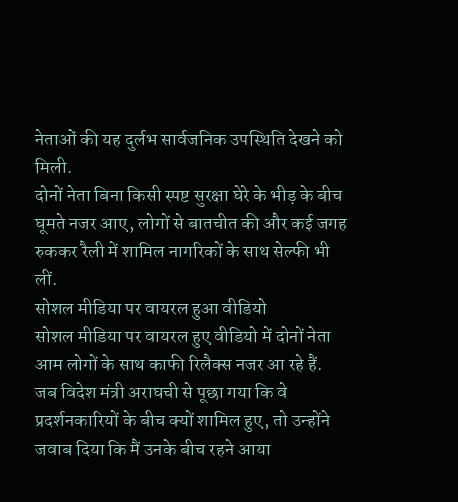नेताओं की यह दुर्लभ सार्वजनिक उपस्थिति देखने को मिली.
दोनों नेता बिना किसी स्पष्ट सुरक्षा घेरे के भीड़ के बीच घूमते नजर आए, लोगों से बातचीत की और कई जगह रुककर रैली में शामिल नागरिकों के साथ सेल्फी भी लीं.
सोशल मीडिया पर वायरल हुआ वीडियो
सोशल मीडिया पर वायरल हुए वीडियो में दोनों नेता आम लोगों के साथ काफी रिलैक्स नजर आ रहे हैं. जब विदेश मंत्री अराघची से पूछा गया कि वे प्रदर्शनकारियों के बीच क्यों शामिल हुए, तो उन्होंने जवाब दिया कि मैं उनके बीच रहने आया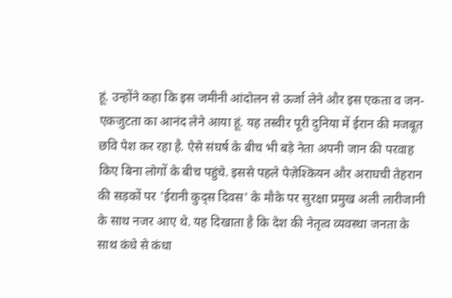हूं. उन्होंने कहा कि इस जमीनी आंदोलन से ऊर्जा लेने और इस एकता व जन-एकजुटता का आनंद लेने आया हूं. यह तस्वीर पूरी दुनिया में ईरान की मजबूत छवि पेश कर रहा है. ऐसे संघर्ष के बीच भी बड़े नेता अपनी जान की परवाह किए बिना लोगों के बीच पहुंचे. इससे पहले पेज़ेश्कियन और अराघची तेहरान की सड़कों पर 'ईरानी कुद्स दिवस' के मौके पर सुरक्षा प्रमुख अली लारीजानी के साथ नजर आए थे. यह दिखाता है कि देश की नेतृत्व व्यवस्था जनता के साथ कंधे से कंधा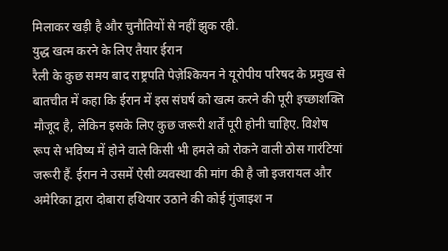मिलाकर खड़ी है और चुनौतियों से नहीं झुक रही.
युद्ध खत्म करने के लिए तैयार ईरान
रैली के कुछ समय बाद राष्ट्रपति पेज़ेश्कियन ने यूरोपीय परिषद के प्रमुख से बातचीत में कहा कि ईरान में इस संघर्ष को खत्म करने की पूरी इच्छाशक्ति मौजूद है, लेकिन इसके लिए कुछ जरूरी शर्तें पूरी होनी चाहिए. विशेष रूप से भविष्य में होने वाले किसी भी हमले को रोकने वाली ठोस गारंटियां जरूरी हैं. ईरान ने उसमें ऐसी व्यवस्था की मांग की है जो इजरायल और अमेरिका द्वारा दोबारा हथियार उठाने की कोई गुंजाइश न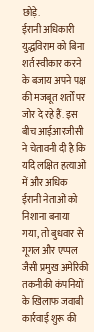छोड़े.
ईरानी अधिकारी युद्धविराम को बिना शर्त स्वीकार करने के बजाय अपने पक्ष की मजबूत शर्तों पर जोर दे रहे हैं. इस बीच आईआरजीसी ने चेतावनी दी है कि यदि लक्षित हत्याओं में और अधिक ईरानी नेताओं को निशाना बनाया गया, तो बुधवार से गूगल और एप्पल जैसी प्रमुख अमेरिकी तकनीकी कंपनियों के खिलाफ जवाबी कार्रवाई शुरू की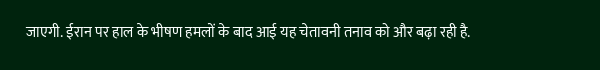जाएगी. ईरान पर हाल के भीषण हमलों के बाद आई यह चेतावनी तनाव को और बढ़ा रही है.